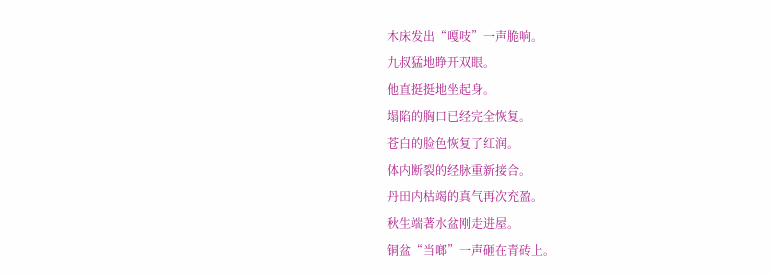木床发出“嘎吱”一声脆响。
九叔猛地睁开双眼。
他直挺挺地坐起身。
塌陷的胸口已经完全恢复。
苍白的脸色恢复了红润。
体内断裂的经脉重新接合。
丹田内枯竭的真气再次充盈。
秋生端著水盆刚走进屋。
铜盆“当啷”一声砸在青砖上。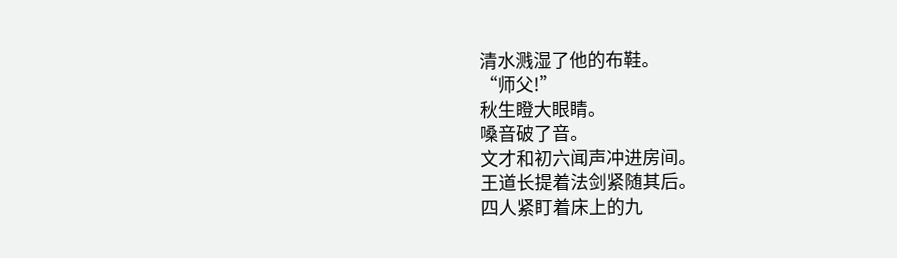清水溅湿了他的布鞋。
“师父!”
秋生瞪大眼睛。
嗓音破了音。
文才和初六闻声冲进房间。
王道长提着法剑紧随其后。
四人紧盯着床上的九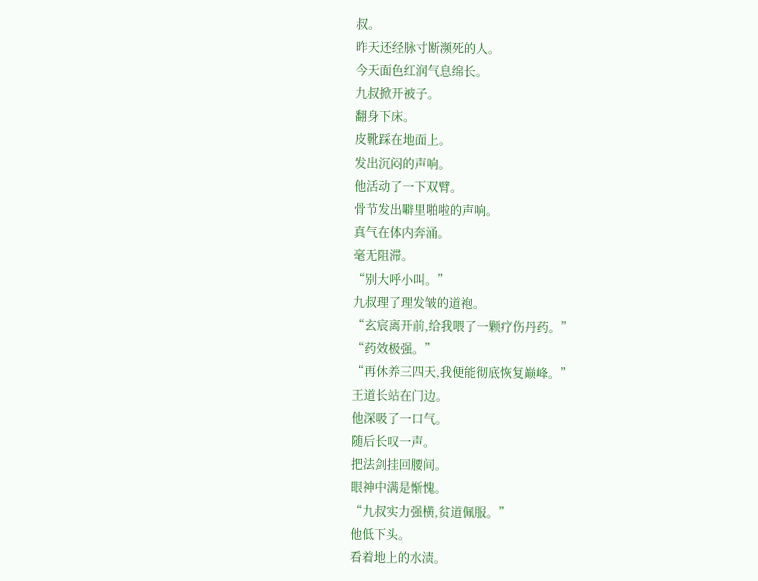叔。
昨天还经脉寸断濒死的人。
今天面色红润气息绵长。
九叔掀开被子。
翻身下床。
皮靴踩在地面上。
发出沉闷的声响。
他活动了一下双臂。
骨节发出噼里啪啦的声响。
真气在体内奔涌。
毫无阻滞。
“别大呼小叫。”
九叔理了理发皱的道袍。
“玄宸离开前,给我喂了一颗疗伤丹药。”
“药效极强。”
“再休养三四天,我便能彻底恢复巅峰。”
王道长站在门边。
他深吸了一口气。
随后长叹一声。
把法剑挂回腰间。
眼神中满是惭愧。
“九叔实力强横,贫道佩服。”
他低下头。
看着地上的水渍。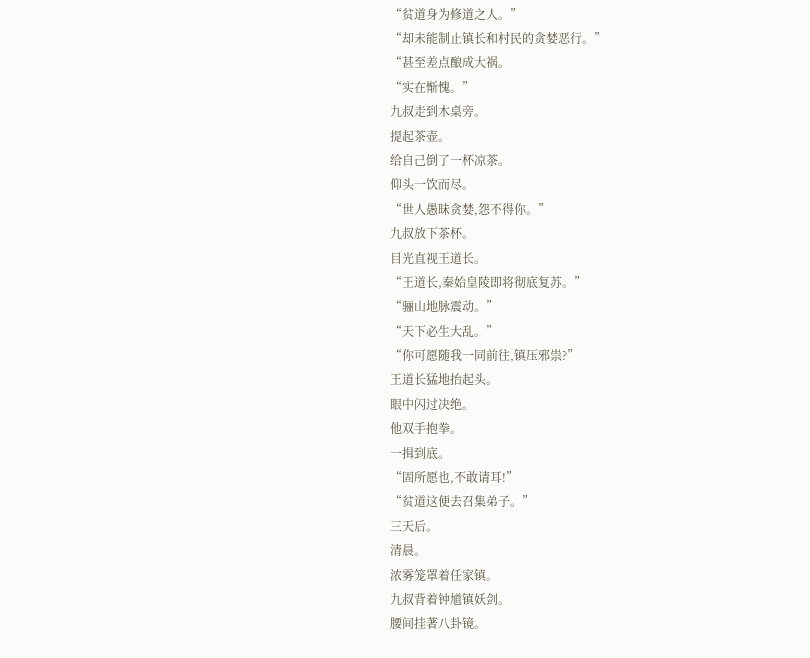“贫道身为修道之人。”
“却未能制止镇长和村民的贪婪恶行。”
“甚至差点酿成大祸。
“实在惭愧。”
九叔走到木桌旁。
提起茶壶。
给自己倒了一杯凉茶。
仰头一饮而尽。
“世人愚昧贪婪,怨不得你。”
九叔放下茶杯。
目光直视王道长。
“王道长,秦始皇陵即将彻底复苏。”
“骊山地脉震动。”
“天下必生大乱。”
“你可愿随我一同前往,镇压邪祟?”
王道长猛地抬起头。
眼中闪过决绝。
他双手抱拳。
一揖到底。
“固所愿也,不敢请耳!”
“贫道这便去召集弟子。”
三天后。
清晨。
浓雾笼罩着任家镇。
九叔背着钟馗镇妖剑。
腰间挂著八卦镜。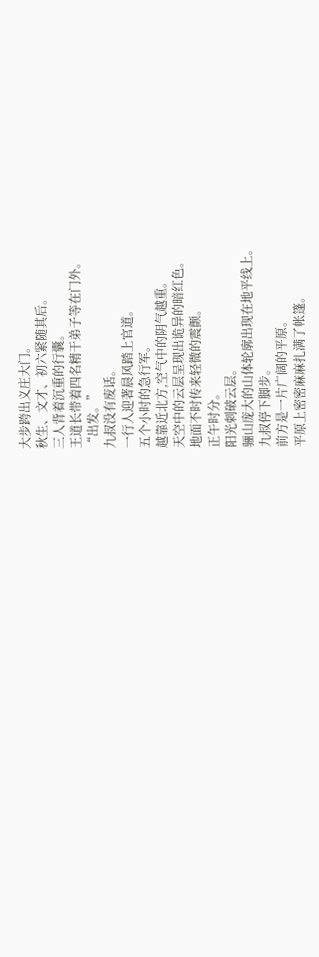大步跨出义庄大门。
秋生、文才、初六紧随其后。
三人背着沉重的行囊。
王道长带着四名精干弟子等在门外。
“出发。”
九叔没有废话。
一行人迎著晨风踏上官道。
五个小时的急行军。
越靠近北方,空气中的阴气越重。
天空中的云层呈现出诡异的暗红色。
地面不时传来轻微的震颤。
正午时分。
阳光刺破云层。
骊山庞大的山体轮廓出现在地平线上。
九叔停下脚步。
前方是一片广阔的平原。
平原上密密麻麻扎满了帐篷。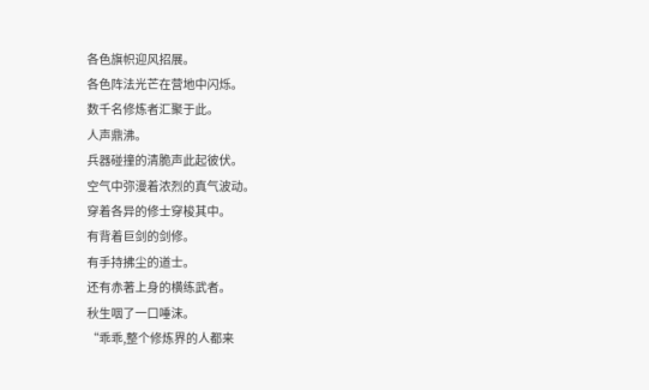各色旗帜迎风招展。
各色阵法光芒在营地中闪烁。
数千名修炼者汇聚于此。
人声鼎沸。
兵器碰撞的清脆声此起彼伏。
空气中弥漫着浓烈的真气波动。
穿着各异的修士穿梭其中。
有背着巨剑的剑修。
有手持拂尘的道士。
还有赤著上身的横练武者。
秋生咽了一口唾沫。
“乖乖,整个修炼界的人都来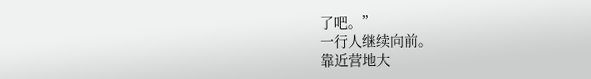了吧。”
一行人继续向前。
靠近营地大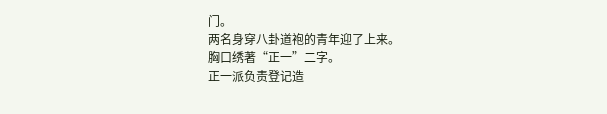门。
两名身穿八卦道袍的青年迎了上来。
胸口绣著“正一”二字。
正一派负责登记造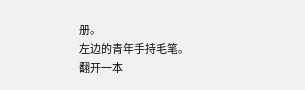册。
左边的青年手持毛笔。
翻开一本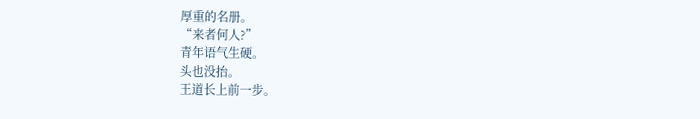厚重的名册。
“来者何人?”
青年语气生硬。
头也没抬。
王道长上前一步。